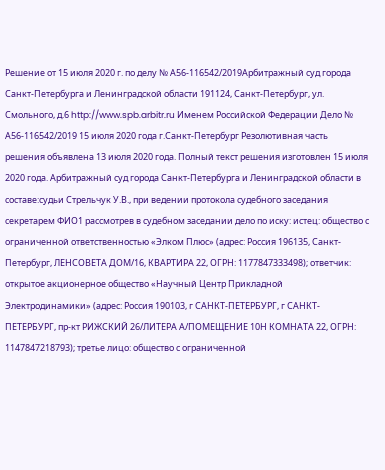Решение от 15 июля 2020 г. по делу № А56-116542/2019Арбитражный суд города Санкт-Петербурга и Ленинградской области 191124, Санкт-Петербург, ул. Смольного, д.6 http://www.spb.arbitr.ru Именем Российской Федерации Дело № А56-116542/2019 15 июля 2020 года г.Санкт-Петербург Резолютивная часть решения объявлена 13 июля 2020 года. Полный текст решения изготовлен 15 июля 2020 года. Арбитражный суд города Санкт-Петербурга и Ленинградской области в составе:судьи Стрельчук У.В., при ведении протокола судебного заседания секретарем ФИО1 рассмотрев в судебном заседании дело по иску: истец: общество с ограниченной ответственностью «Элком Плюс» (адрес: Россия 196135, Санкт-Петербург, ЛЕНСОВЕТА ДОМ/16, КВАРТИРА 22, ОГРН: 1177847333498); ответчик: открытое акционерное общество «Научный Центр Прикладной Электродинамики» (адрес: Россия 190103, г САНКТ-ПЕТЕРБУРГ, г САНКТ-ПЕТЕРБУРГ, пр-кт РИЖСКИЙ 26/ЛИТЕРА А/ПОМЕЩЕНИЕ 10Н КОМНАТА 22, ОГРН: 1147847218793); третье лицо: общество с ограниченной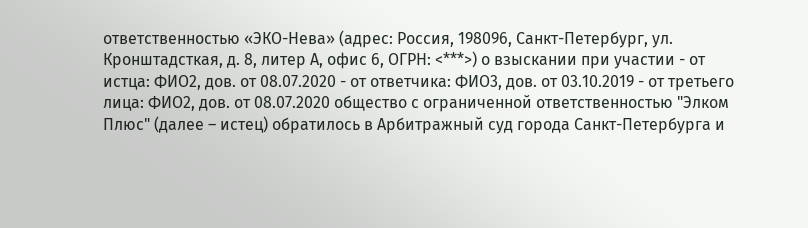ответственностью «ЭКО-Нева» (адрес: Россия, 198096, Санкт-Петербург, ул. Кронштадсткая, д. 8, литер А, офис 6, ОГРН: <***>) о взыскании при участии - от истца: ФИО2, дов. от 08.07.2020 - от ответчика: ФИО3, дов. от 03.10.2019 - от третьего лица: ФИО2, дов. от 08.07.2020 общество с ограниченной ответственностью "Элком Плюс" (далее – истец) обратилось в Арбитражный суд города Санкт-Петербурга и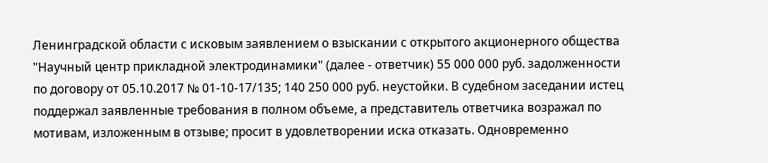Ленинградской области с исковым заявлением о взыскании с открытого акционерного общества "Научный центр прикладной электродинамики" (далее - ответчик) 55 000 000 руб. задолженности по договору от 05.10.2017 № 01-10-17/135; 140 250 000 руб. неустойки. В судебном заседании истец поддержал заявленные требования в полном объеме, а представитель ответчика возражал по мотивам, изложенным в отзыве; просит в удовлетворении иска отказать. Одновременно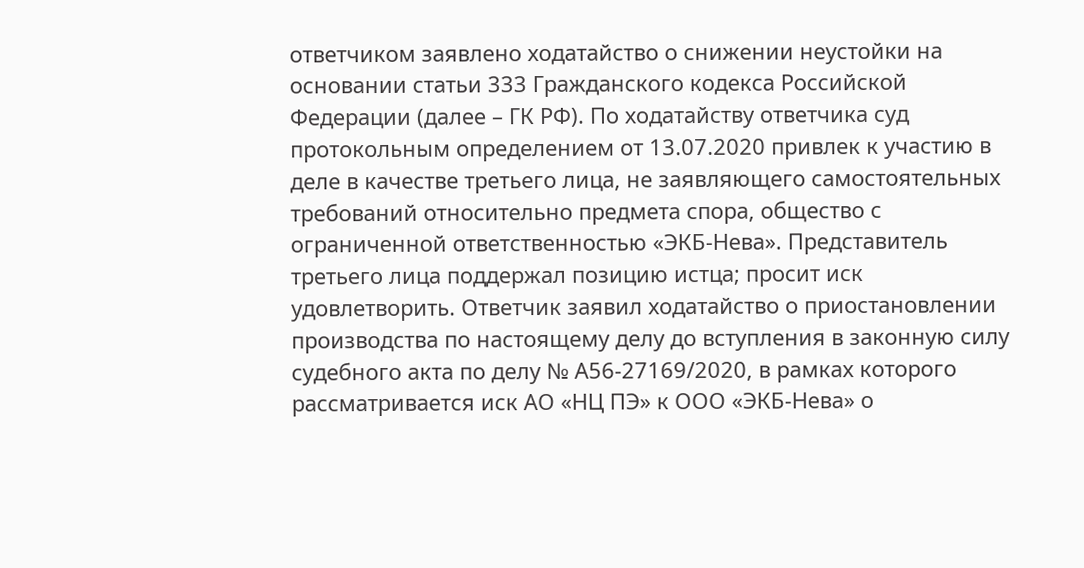ответчиком заявлено ходатайство о снижении неустойки на основании статьи 333 Гражданского кодекса Российской Федерации (далее – ГК РФ). По ходатайству ответчика суд протокольным определением от 13.07.2020 привлек к участию в деле в качестве третьего лица, не заявляющего самостоятельных требований относительно предмета спора, общество с ограниченной ответственностью «ЭКБ-Нева». Представитель третьего лица поддержал позицию истца; просит иск удовлетворить. Ответчик заявил ходатайство о приостановлении производства по настоящему делу до вступления в законную силу судебного акта по делу № А56-27169/2020, в рамках которого рассматривается иск АО «НЦ ПЭ» к ООО «ЭКБ-Нева» о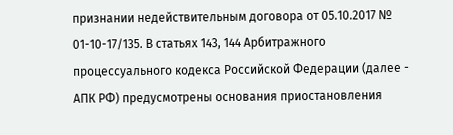признании недействительным договора от 05.10.2017 № 01-10-17/135. В статьях 143, 144 Арбитражного процессуального кодекса Российской Федерации (далее - АПК РФ) предусмотрены основания приостановления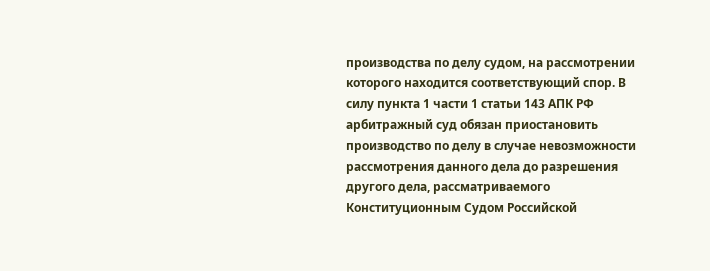производства по делу судом, на рассмотрении которого находится соответствующий спор. В силу пункта 1 части 1 статьи 143 АПК РФ арбитражный суд обязан приостановить производство по делу в случае невозможности рассмотрения данного дела до разрешения другого дела, рассматриваемого Конституционным Судом Российской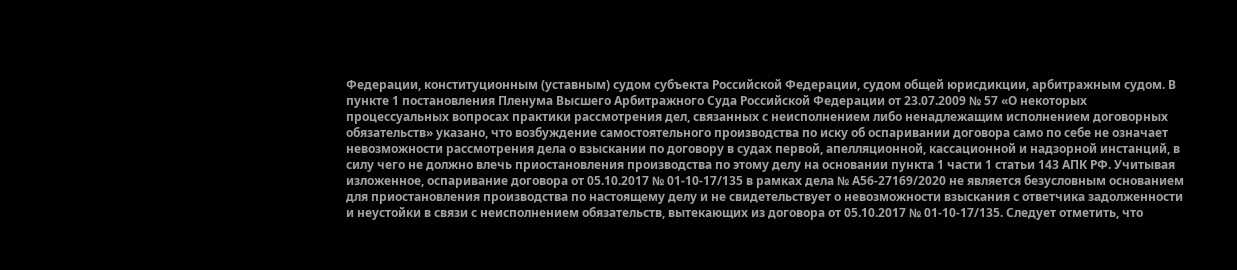Федерации, конституционным (уставным) судом субъекта Российской Федерации, судом общей юрисдикции, арбитражным судом. В пункте 1 постановления Пленума Высшего Арбитражного Суда Российской Федерации от 23.07.2009 № 57 «О некоторых процессуальных вопросах практики рассмотрения дел, связанных с неисполнением либо ненадлежащим исполнением договорных обязательств» указано, что возбуждение самостоятельного производства по иску об оспаривании договора само по себе не означает невозможности рассмотрения дела о взыскании по договору в судах первой, апелляционной, кассационной и надзорной инстанций, в силу чего не должно влечь приостановления производства по этому делу на основании пункта 1 части 1 статьи 143 АПК РФ. Учитывая изложенное, оспаривание договора от 05.10.2017 № 01-10-17/135 в рамках дела № А56-27169/2020 не является безусловным основанием для приостановления производства по настоящему делу и не свидетельствует о невозможности взыскания с ответчика задолженности и неустойки в связи с неисполнением обязательств, вытекающих из договора от 05.10.2017 № 01-10-17/135. Следует отметить, что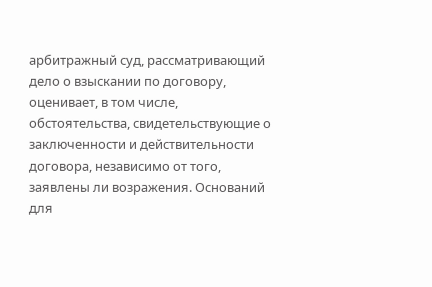арбитражный суд, рассматривающий дело о взыскании по договору, оценивает, в том числе, обстоятельства, свидетельствующие о заключенности и действительности договора, независимо от того, заявлены ли возражения. Оснований для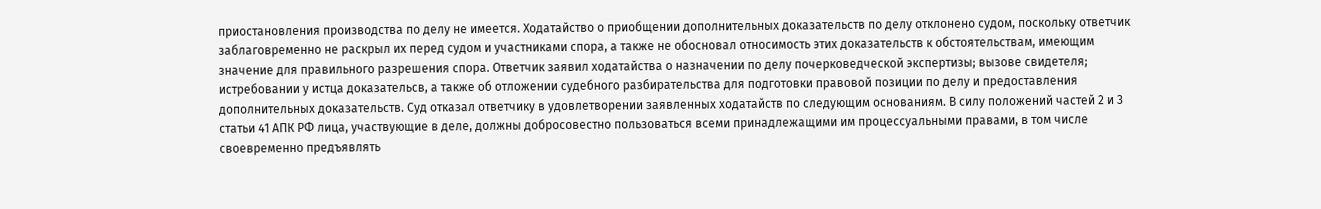приостановления производства по делу не имеется. Ходатайство о приобщении дополнительных доказательств по делу отклонено судом, поскольку ответчик заблаговременно не раскрыл их перед судом и участниками спора, а также не обосновал относимость этих доказательств к обстоятельствам, имеющим значение для правильного разрешения спора. Ответчик заявил ходатайства о назначении по делу почерковедческой экспертизы; вызове свидетеля; истребовании у истца доказательсв, а также об отложении судебного разбирательства для подготовки правовой позиции по делу и предоставления дополнительных доказательств. Суд отказал ответчику в удовлетворении заявленных ходатайств по следующим основаниям. В силу положений частей 2 и 3 статьи 41 АПК РФ лица, участвующие в деле, должны добросовестно пользоваться всеми принадлежащими им процессуальными правами, в том числе своевременно предъявлять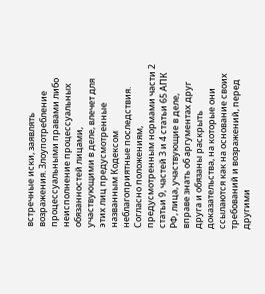встречные иски, заявлять возражения. Злоупотребление процессуальными правами либо неисполнение процессуальных обязанностей лицами, участвующими в деле, влечет для этих лиц предусмотренные названным Кодексом неблагоприятные последствия. Согласно положениям, предусмотренным нормами части 2 статьи 9, частей 3 и 4 статьи 65 АПК РФ, лица, участвующие в деле, вправе знать об аргументах друг друга и обязаны раскрыть доказательства, на которые они ссылаются как на основание своих требований и возражений, перед другими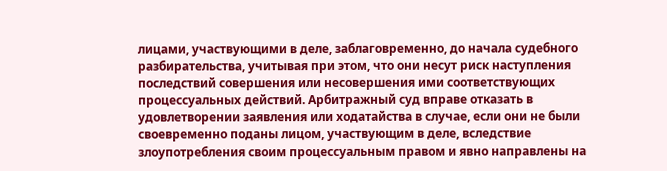лицами, участвующими в деле, заблаговременно, до начала судебного разбирательства, учитывая при этом, что они несут риск наступления последствий совершения или несовершения ими соответствующих процессуальных действий. Арбитражный суд вправе отказать в удовлетворении заявления или ходатайства в случае, если они не были своевременно поданы лицом, участвующим в деле, вследствие злоупотребления своим процессуальным правом и явно направлены на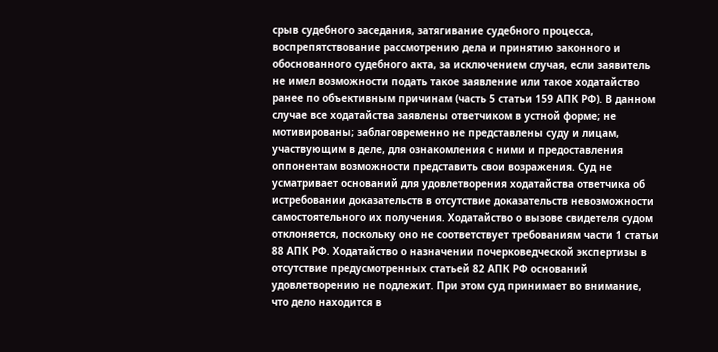срыв судебного заседания, затягивание судебного процесса, воспрепятствование рассмотрению дела и принятию законного и обоснованного судебного акта, за исключением случая, если заявитель не имел возможности подать такое заявление или такое ходатайство ранее по объективным причинам (часть 5 статьи 159 АПК РФ). В данном случае все ходатайства заявлены ответчиком в устной форме; не мотивированы; заблаговременно не представлены суду и лицам, участвующим в деле, для ознакомления с ними и предоставления оппонентам возможности представить свои возражения. Суд не усматривает оснований для удовлетворения ходатайства ответчика об истребовании доказательств в отсутствие доказательств невозможности самостоятельного их получения. Ходатайство о вызове свидетеля судом отклоняется, поскольку оно не соответствует требованиям части 1 статьи 88 АПК РФ. Ходатайство о назначении почерковедческой экспертизы в отсутствие предусмотренных статьей 82 АПК РФ оснований удовлетворению не подлежит. При этом суд принимает во внимание, что дело находится в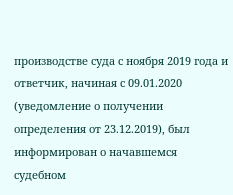производстве суда с ноября 2019 года и ответчик, начиная с 09.01.2020 (уведомление о получении определения от 23.12.2019), был информирован о начавшемся судебном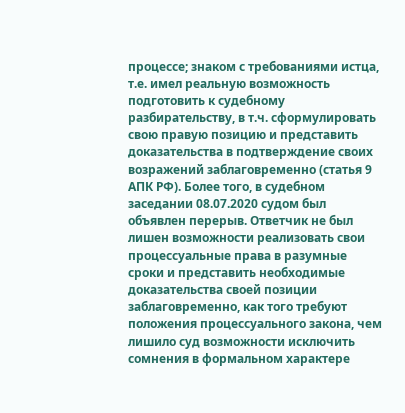процессе; знаком с требованиями истца, т.е. имел реальную возможность подготовить к судебному разбирательству, в т.ч. сформулировать свою правую позицию и представить доказательства в подтверждение своих возражений заблаговременно (статья 9 АПК РФ). Более того, в судебном заседании 08.07.2020 судом был объявлен перерыв. Ответчик не был лишен возможности реализовать свои процессуальные права в разумные сроки и представить необходимые доказательства своей позиции заблаговременно, как того требуют положения процессуального закона, чем лишило суд возможности исключить сомнения в формальном характере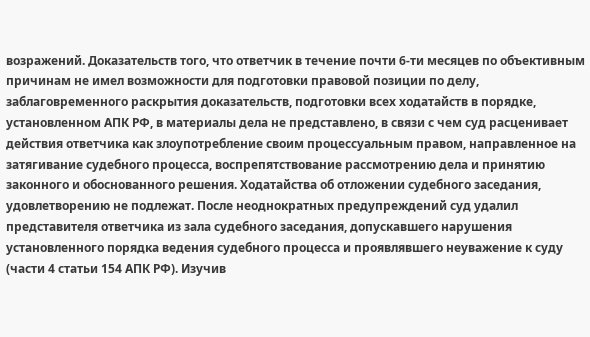возражений. Доказательств того, что ответчик в течение почти 6-ти месяцев по объективным причинам не имел возможности для подготовки правовой позиции по делу, заблаговременного раскрытия доказательств, подготовки всех ходатайств в порядке, установленном АПК РФ, в материалы дела не представлено, в связи с чем суд расценивает действия ответчика как злоупотребление своим процессуальным правом, направленное на затягивание судебного процесса, воспрепятствование рассмотрению дела и принятию законного и обоснованного решения. Ходатайства об отложении судебного заседания, удовлетворению не подлежат. После неоднократных предупреждений суд удалил представителя ответчика из зала судебного заседания, допускавшего нарушения установленного порядка ведения судебного процесса и проявлявшего неуважение к суду (части 4 статьи 154 АПК РФ). Изучив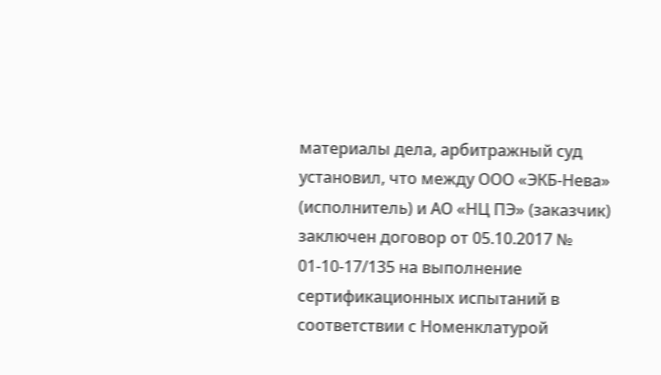материалы дела, арбитражный суд установил, что между ООО «ЭКБ-Нева» (исполнитель) и АО «НЦ ПЭ» (заказчик) заключен договор от 05.10.2017 № 01-10-17/135 на выполнение сертификационных испытаний в соответствии с Номенклатурой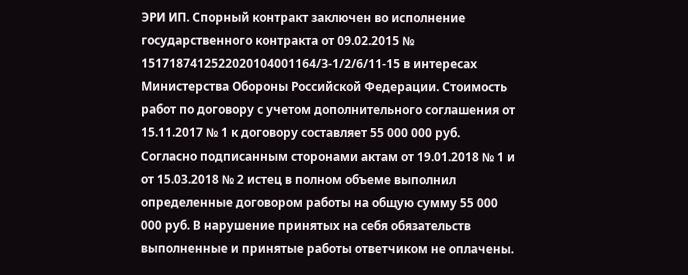ЭРИ ИП. Спорный контракт заключен во исполнение государственного контракта от 09.02.2015 № 1517187412522020104001164/З-1/2/6/11-15 в интересах Министерства Обороны Российской Федерации. Стоимость работ по договору с учетом дополнительного соглашения от 15.11.2017 № 1 к договору составляет 55 000 000 руб. Согласно подписанным сторонами актам от 19.01.2018 № 1 и от 15.03.2018 № 2 истец в полном объеме выполнил определенные договором работы на общую сумму 55 000 000 руб. В нарушение принятых на себя обязательств выполненные и принятые работы ответчиком не оплачены.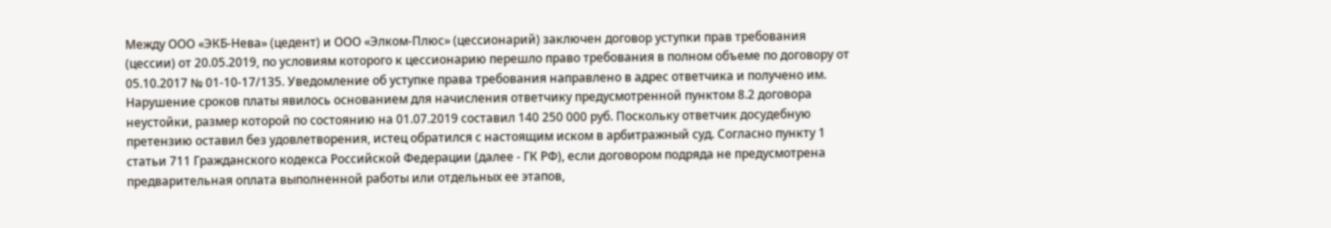Между ООО «ЭКБ-Нева» (цедент) и ООО «Элком-Плюс» (цессионарий) заключен договор уступки прав требования (цессии) от 20.05.2019, по условиям которого к цессионарию перешло право требования в полном объеме по договору от 05.10.2017 № 01-10-17/135. Уведомление об уступке права требования направлено в адрес ответчика и получено им. Нарушение сроков платы явилось основанием для начисления ответчику предусмотренной пунктом 8.2 договора неустойки, размер которой по состоянию на 01.07.2019 составил 140 250 000 руб. Поскольку ответчик досудебную претензию оставил без удовлетворения, истец обратился с настоящим иском в арбитражный суд. Согласно пункту 1 статьи 711 Гражданского кодекса Российской Федерации (далее - ГК РФ), если договором подряда не предусмотрена предварительная оплата выполненной работы или отдельных ее этапов,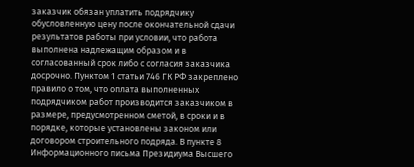заказчик обязан уплатить подрядчику обусловленную цену после окончательной сдачи результатов работы при условии, что работа выполнена надлежащим образом и в согласованный срок либо с согласия заказчика досрочно. Пунктом 1 статьи 746 ГК РФ закреплено правило о том, что оплата выполненных подрядчиком работ производится заказчиком в размере, предусмотренном сметой, в сроки и в порядке, которые установлены законом или договором строительного подряда. В пункте 8 Информационного письма Президиума Высшего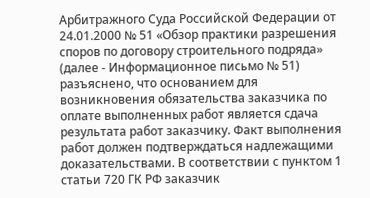Арбитражного Суда Российской Федерации от 24.01.2000 № 51 «Обзор практики разрешения споров по договору строительного подряда» (далее - Информационное письмо № 51) разъяснено, что основанием для возникновения обязательства заказчика по оплате выполненных работ является сдача результата работ заказчику. Факт выполнения работ должен подтверждаться надлежащими доказательствами. В соответствии с пунктом 1 статьи 720 ГК РФ заказчик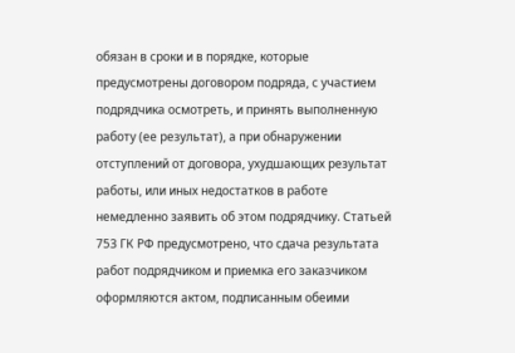обязан в сроки и в порядке, которые предусмотрены договором подряда, с участием подрядчика осмотреть, и принять выполненную работу (ее результат), а при обнаружении отступлений от договора, ухудшающих результат работы, или иных недостатков в работе немедленно заявить об этом подрядчику. Статьей 753 ГК РФ предусмотрено, что сдача результата работ подрядчиком и приемка его заказчиком оформляются актом, подписанным обеими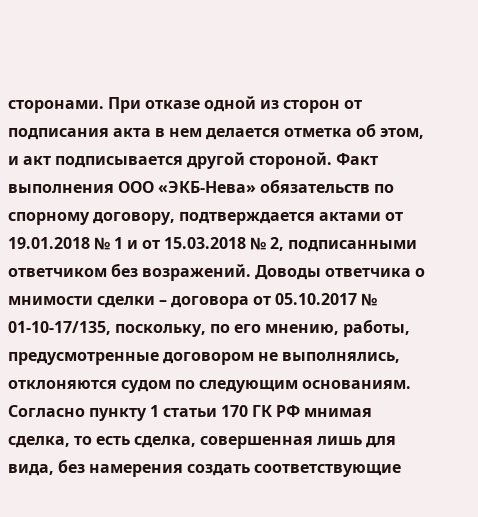сторонами. При отказе одной из сторон от подписания акта в нем делается отметка об этом, и акт подписывается другой стороной. Факт выполнения ООО «ЭКБ-Нева» обязательств по спорному договору, подтверждается актами от 19.01.2018 № 1 и от 15.03.2018 № 2, подписанными ответчиком без возражений. Доводы ответчика о мнимости сделки – договора от 05.10.2017 № 01-10-17/135, поскольку, по его мнению, работы, предусмотренные договором не выполнялись, отклоняются судом по следующим основаниям. Согласно пункту 1 статьи 170 ГК РФ мнимая сделка, то есть сделка, совершенная лишь для вида, без намерения создать соответствующие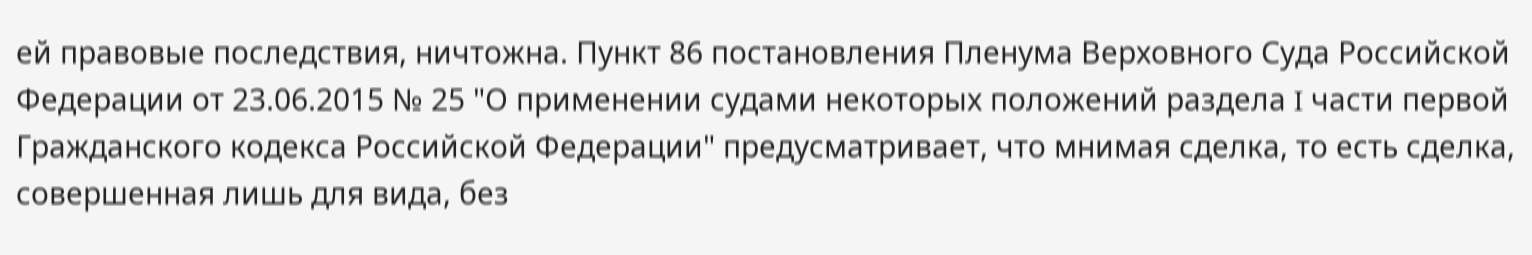ей правовые последствия, ничтожна. Пункт 86 постановления Пленума Верховного Суда Российской Федерации от 23.06.2015 № 25 "О применении судами некоторых положений раздела I части первой Гражданского кодекса Российской Федерации" предусматривает, что мнимая сделка, то есть сделка, совершенная лишь для вида, без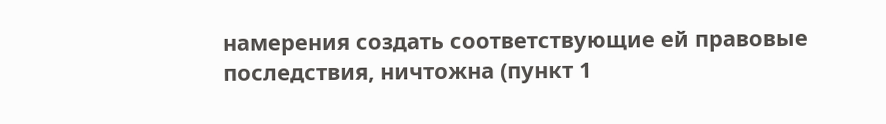намерения создать соответствующие ей правовые последствия, ничтожна (пункт 1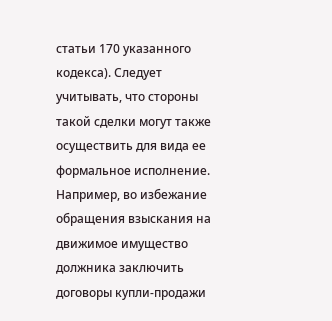статьи 170 указанного кодекса). Следует учитывать, что стороны такой сделки могут также осуществить для вида ее формальное исполнение. Например, во избежание обращения взыскания на движимое имущество должника заключить договоры купли-продажи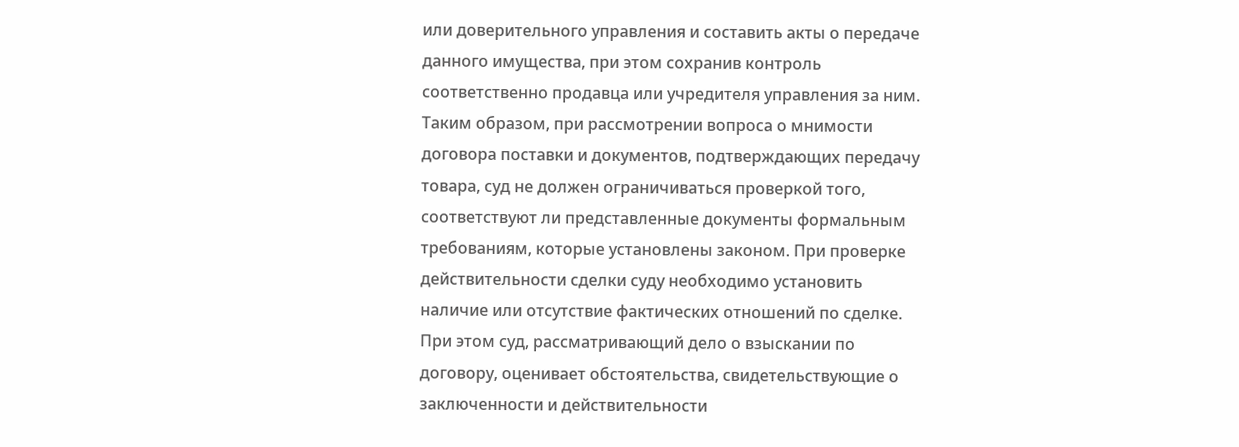или доверительного управления и составить акты о передаче данного имущества, при этом сохранив контроль соответственно продавца или учредителя управления за ним. Таким образом, при рассмотрении вопроса о мнимости договора поставки и документов, подтверждающих передачу товара, суд не должен ограничиваться проверкой того, соответствуют ли представленные документы формальным требованиям, которые установлены законом. При проверке действительности сделки суду необходимо установить наличие или отсутствие фактических отношений по сделке. При этом суд, рассматривающий дело о взыскании по договору, оценивает обстоятельства, свидетельствующие о заключенности и действительности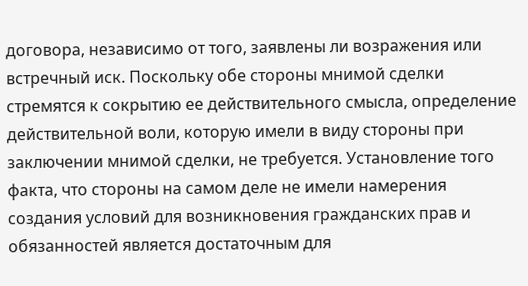договора, независимо от того, заявлены ли возражения или встречный иск. Поскольку обе стороны мнимой сделки стремятся к сокрытию ее действительного смысла, определение действительной воли, которую имели в виду стороны при заключении мнимой сделки, не требуется. Установление того факта, что стороны на самом деле не имели намерения создания условий для возникновения гражданских прав и обязанностей является достаточным для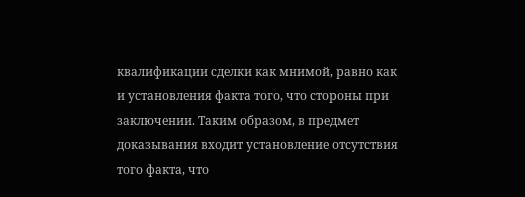квалификации сделки как мнимой, равно как и установления факта того, что стороны при заключении. Таким образом, в предмет доказывания входит установление отсутствия того факта, что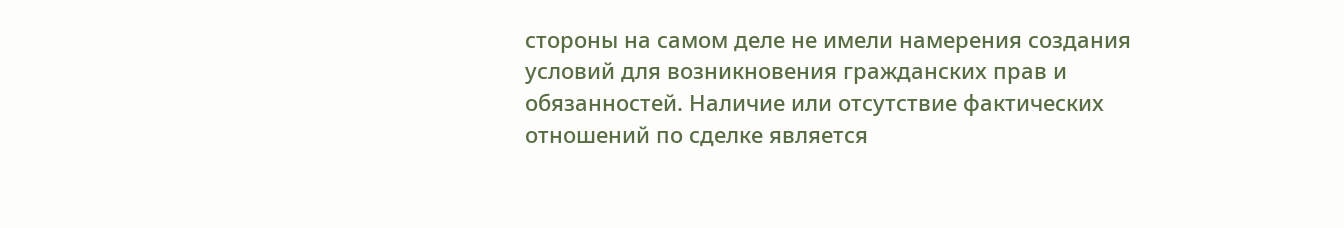стороны на самом деле не имели намерения создания условий для возникновения гражданских прав и обязанностей. Наличие или отсутствие фактических отношений по сделке является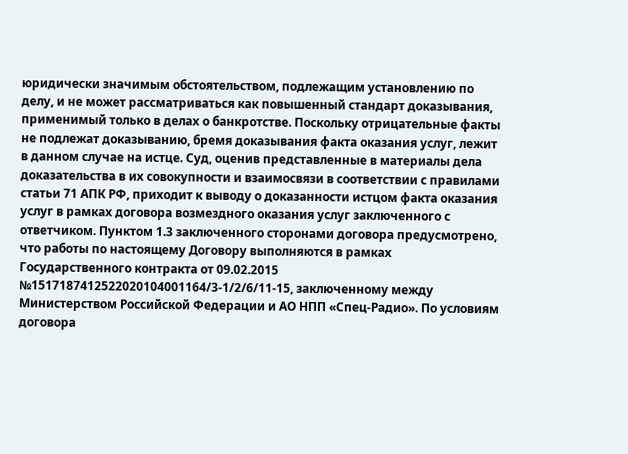юридически значимым обстоятельством, подлежащим установлению по делу, и не может рассматриваться как повышенный стандарт доказывания, применимый только в делах о банкротстве. Поскольку отрицательные факты не подлежат доказыванию, бремя доказывания факта оказания услуг, лежит в данном случае на истце. Суд, оценив представленные в материалы дела доказательства в их совокупности и взаимосвязи в соответствии с правилами статьи 71 АПК РФ, приходит к выводу о доказанности истцом факта оказания услуг в рамках договора возмездного оказания услуг заключенного с ответчиком. Пунктом 1.3 заключенного сторонами договора предусмотрено, что работы по настоящему Договору выполняются в рамках Государственного контракта от 09.02.2015 №1517187412522020104001164/3-1/2/6/11-15, заключенному между Министерством Российской Федерации и АО НПП «Спец-Радио». По условиям договора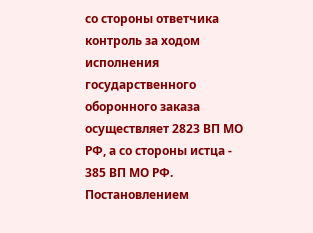со стороны ответчика контроль за ходом исполнения государственного оборонного заказа осуществляет 2823 ВП МО РФ, а со стороны истца - 385 ВП МО РФ. Постановлением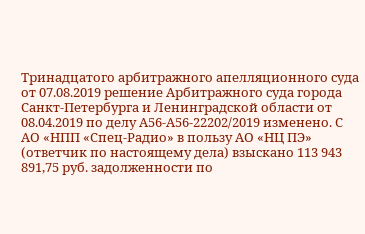Тринадцатого арбитражного апелляционного суда от 07.08.2019 решение Арбитражного суда города Санкт-Петербурга и Ленинградской области от 08.04.2019 по делу А56-А56-22202/2019 изменено. С АО «НПП «Спец-Радио» в пользу АО «НЦ ПЭ» (ответчик по настоящему дела) взыскано 113 943 891,75 руб. задолженности по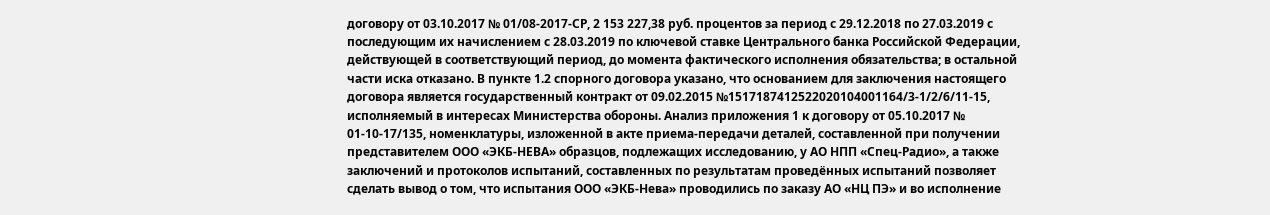договору от 03.10.2017 № 01/08-2017-СР, 2 153 227,38 руб. процентов за период с 29.12.2018 по 27.03.2019 с последующим их начислением с 28.03.2019 по ключевой ставке Центрального банка Российской Федерации, действующей в соответствующий период, до момента фактического исполнения обязательства; в остальной части иска отказано. В пункте 1.2 спорного договора указано, что основанием для заключения настоящего договора является государственный контракт от 09.02.2015 №1517187412522020104001164/3-1/2/6/11-15, исполняемый в интересах Министерства обороны. Анализ приложения 1 к договору от 05.10.2017 № 01-10-17/135, номенклатуры, изложенной в акте приема-передачи деталей, составленной при получении представителем ООО «ЭКБ-НЕВА» образцов, подлежащих исследованию, у АО НПП «Спец-Радио», а также заключений и протоколов испытаний, составленных по результатам проведённых испытаний позволяет сделать вывод о том, что испытания ООО «ЭКБ-Нева» проводились по заказу АО «НЦ ПЭ» и во исполнение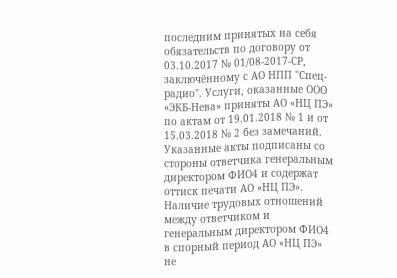последним принятых на себя обязательств по договору от 03.10.2017 № 01/08-2017-СР, заключённому с АО НПП "Спец-радио". Услуги, оказанные ООО «ЭКБ-Нева» приняты АО «НЦ ПЭ» по актам от 19.01.2018 № 1 и от 15.03.2018 № 2 без замечаний. Указанные акты подписаны со стороны ответчика генеральным директором ФИО4 и содержат оттиск печати АО «НЦ ПЭ». Наличие трудовых отношений между ответчиком и генеральным директором ФИО4 в спорный период АО «НЦ ПЭ» не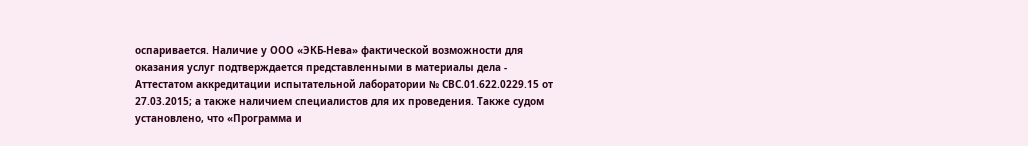оспаривается. Наличие у ООО «ЭКБ-Нева» фактической возможности для оказания услуг подтверждается представленными в материалы дела - Аттестатом аккредитации испытательной лаборатории № СВС.01.622.0229.15 от 27.03.2015; а также наличием специалистов для их проведения. Также судом установлено, что «Программа и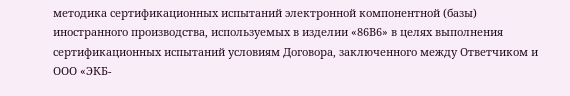методика сертификационных испытаний электронной компонентной (базы) иностранного производства, используемых в изделии «86В6» в целях выполнения сертификационных испытаний условиям Договора, заключенного между Ответчиком и ООО «ЭКБ-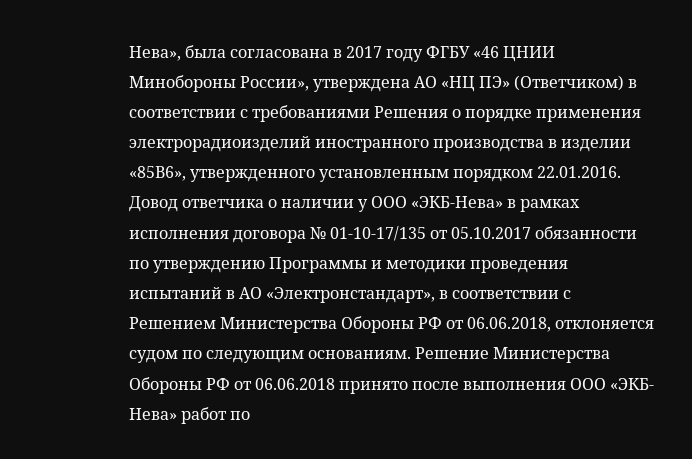Нева», была согласована в 2017 году ФГБУ «46 ЦНИИ Минобороны России», утверждена АО «НЦ ПЭ» (Ответчиком) в соответствии с требованиями Решения о порядке применения электрорадиоизделий иностранного производства в изделии «85В6», утвержденного установленным порядком 22.01.2016. Довод ответчика о наличии у ООО «ЭКБ-Нева» в рамках исполнения договора № 01-10-17/135 от 05.10.2017 обязанности по утверждению Программы и методики проведения испытаний в АО «Электронстандарт», в соответствии с Решением Министерства Обороны РФ от 06.06.2018, отклоняется судом по следующим основаниям. Решение Министерства Обороны РФ от 06.06.2018 принято после выполнения ООО «ЭКБ-Нева» работ по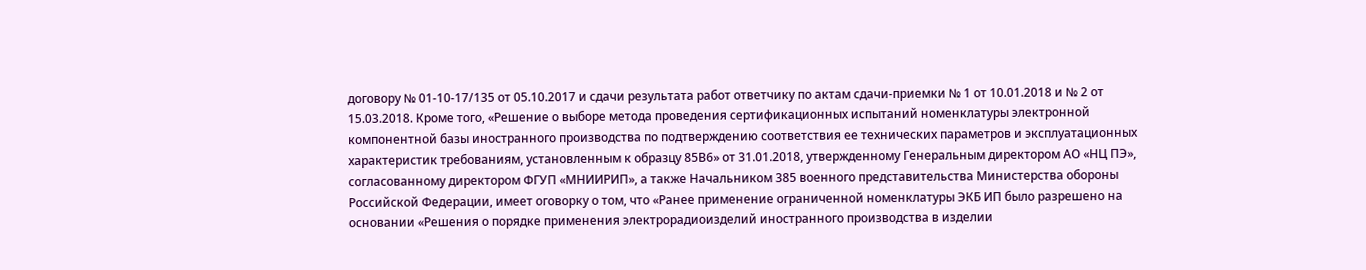договору № 01-10-17/135 от 05.10.2017 и сдачи результата работ ответчику по актам сдачи-приемки № 1 от 10.01.2018 и № 2 от 15.03.2018. Кроме того, «Решение о выборе метода проведения сертификационных испытаний номенклатуры электронной компонентной базы иностранного производства по подтверждению соответствия ее технических параметров и эксплуатационных характеристик требованиям, установленным к образцу 85В6» от 31.01.2018, утвержденному Генеральным директором АО «НЦ ПЭ», согласованному директором ФГУП «МНИИРИП», а также Начальником 385 военного представительства Министерства обороны Российской Федерации, имеет оговорку о том, что «Ранее применение ограниченной номенклатуры ЭКБ ИП было разрешено на основании «Решения о порядке применения электрорадиоизделий иностранного производства в изделии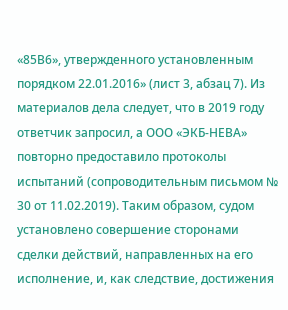«85В6», утвержденного установленным порядком 22.01.2016» (лист 3, абзац 7). Из материалов дела следует, что в 2019 году ответчик запросил, а ООО «ЭКБ-НЕВА» повторно предоставило протоколы испытаний (сопроводительным письмом № 30 от 11.02.2019). Таким образом, судом установлено совершение сторонами сделки действий, направленных на его исполнение, и, как следствие, достижения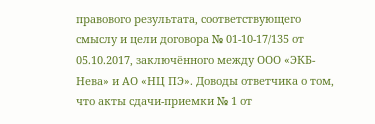правового результата, соответствующего смыслу и цели договора № 01-10-17/135 от 05.10.2017, заключённого между ООО «ЭКБ-Нева» и АО «НЦ ПЭ». Доводы ответчика о том, что акты сдачи-приемки № 1 от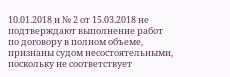10.01.2018 и № 2 от 15.03.2018 не подтверждают выполнение работ по договору в полном объеме, признаны судом несостоятельными, поскольку не соответствует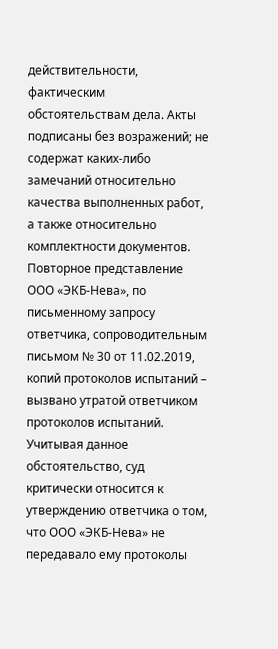действительности, фактическим обстоятельствам дела. Акты подписаны без возражений; не содержат каких-либо замечаний относительно качества выполненных работ, а также относительно комплектности документов. Повторное представление ООО «ЭКБ-Нева», по письменному запросу ответчика, сопроводительным письмом № 30 от 11.02.2019, копий протоколов испытаний – вызвано утратой ответчиком протоколов испытаний. Учитывая данное обстоятельство, суд критически относится к утверждению ответчика о том, что ООО «ЭКБ-Нева» не передавало ему протоколы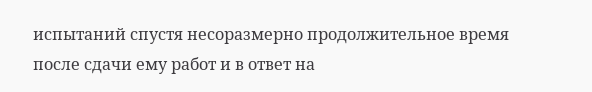испытаний спустя несоразмерно продолжительное время после сдачи ему работ и в ответ на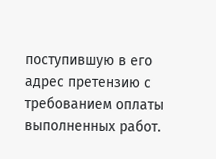поступившую в его адрес претензию с требованием оплаты выполненных работ.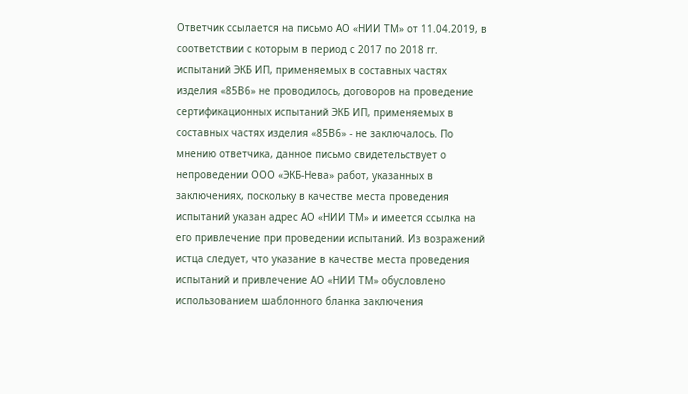Ответчик ссылается на письмо АО «НИИ ТМ» от 11.04.2019, в соответствии с которым в период с 2017 по 2018 гг. испытаний ЭКБ ИП, применяемых в составных частях изделия «85В6» не проводилось, договоров на проведение сертификационных испытаний ЭКБ ИП, применяемых в составных частях изделия «85В6» - не заключалось. По мнению ответчика, данное письмо свидетельствует о непроведении ООО «ЭКБ-Нева» работ, указанных в заключениях, поскольку в качестве места проведения испытаний указан адрес АО «НИИ ТМ» и имеется ссылка на его привлечение при проведении испытаний. Из возражений истца следует, что указание в качестве места проведения испытаний и привлечение АО «НИИ ТМ» обусловлено использованием шаблонного бланка заключения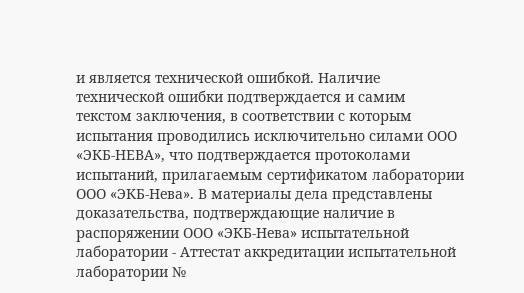и является технической ошибкой. Наличие технической ошибки подтверждается и самим текстом заключения, в соответствии с которым испытания проводились исключительно силами ООО «ЭКБ-НЕВА», что подтверждается протоколами испытаний, прилагаемым сертификатом лаборатории ООО «ЭКБ-Нева». В материалы дела представлены доказательства, подтверждающие наличие в распоряжении ООО «ЭКБ-Нева» испытательной лаборатории - Аттестат аккредитации испытательной лаборатории №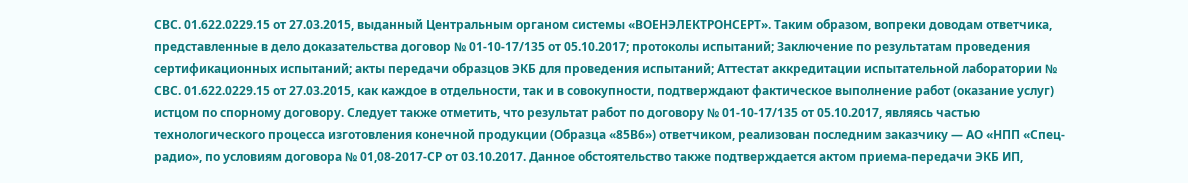СВС. 01.622.0229.15 от 27.03.2015, выданный Центральным органом системы «ВОЕНЭЛЕКТРОНСЕРТ». Таким образом, вопреки доводам ответчика, представленные в дело доказательства договор № 01-10-17/135 от 05.10.2017; протоколы испытаний; Заключение по результатам проведения сертификационных испытаний; акты передачи образцов ЭКБ для проведения испытаний; Аттестат аккредитации испытательной лаборатории № СВС. 01.622.0229.15 от 27.03.2015, как каждое в отдельности, так и в совокупности, подтверждают фактическое выполнение работ (оказание услуг) истцом по спорному договору. Следует также отметить, что результат работ по договору № 01-10-17/135 от 05.10.2017, являясь частью технологического процесса изготовления конечной продукции (Образца «85В6») ответчиком, реализован последним заказчику — АО «НПП «Спец-радио», по условиям договора № 01,08-2017-СР от 03.10.2017. Данное обстоятельство также подтверждается актом приема-передачи ЭКБ ИП,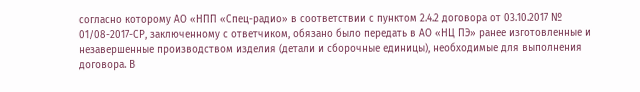согласно которому АО «НПП «Спец-радио» в соответствии с пунктом 2.4.2 договора от 03.10.2017 № 01/08-2017-СР, заключенному с ответчиком, обязано было передать в АО «НЦ ПЭ» ранее изготовленные и незавершенные производством изделия (детали и сборочные единицы), необходимые для выполнения договора. В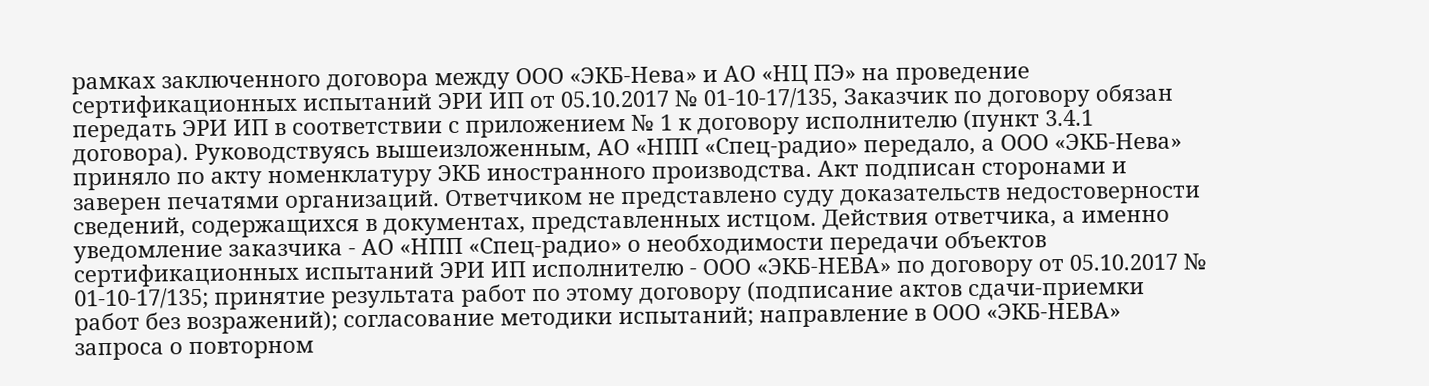рамках заключенного договора между ООО «ЭКБ-Нева» и АО «НЦ ПЭ» на проведение сертификационных испытаний ЭРИ ИП от 05.10.2017 № 01-10-17/135, Заказчик по договору обязан передать ЭРИ ИП в соответствии с приложением № 1 к договору исполнителю (пункт 3.4.1 договора). Руководствуясь вышеизложенным, АО «НПП «Спец-радио» передало, а ООО «ЭКБ-Нева» приняло по акту номенклатуру ЭКБ иностранного производства. Акт подписан сторонами и заверен печатями организаций. Ответчиком не представлено суду доказательств недостоверности сведений, содержащихся в документах, представленных истцом. Действия ответчика, а именно уведомление заказчика - АО «НПП «Спец-радио» о необходимости передачи объектов сертификационных испытаний ЭРИ ИП исполнителю - ООО «ЭКБ-НЕВА» по договору от 05.10.2017 № 01-10-17/135; принятие результата работ по этому договору (подписание актов сдачи-приемки работ без возражений); согласование методики испытаний; направление в ООО «ЭКБ-НЕВА» запроса о повторном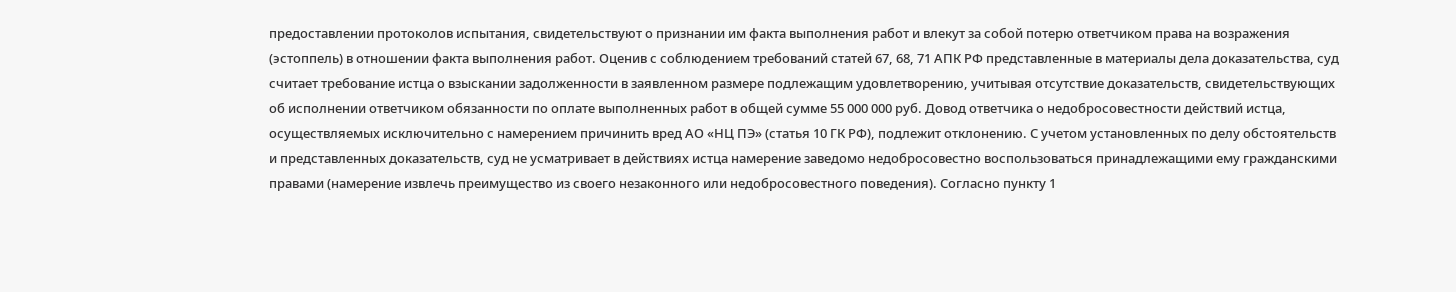предоставлении протоколов испытания, свидетельствуют о признании им факта выполнения работ и влекут за собой потерю ответчиком права на возражения (эстоппель) в отношении факта выполнения работ. Оценив с соблюдением требований статей 67, 68, 71 АПК РФ представленные в материалы дела доказательства, суд считает требование истца о взыскании задолженности в заявленном размере подлежащим удовлетворению, учитывая отсутствие доказательств, свидетельствующих об исполнении ответчиком обязанности по оплате выполненных работ в общей сумме 55 000 000 руб. Довод ответчика о недобросовестности действий истца, осуществляемых исключительно с намерением причинить вред АО «НЦ ПЭ» (статья 10 ГК РФ), подлежит отклонению. С учетом установленных по делу обстоятельств и представленных доказательств, суд не усматривает в действиях истца намерение заведомо недобросовестно воспользоваться принадлежащими ему гражданскими правами (намерение извлечь преимущество из своего незаконного или недобросовестного поведения). Согласно пункту 1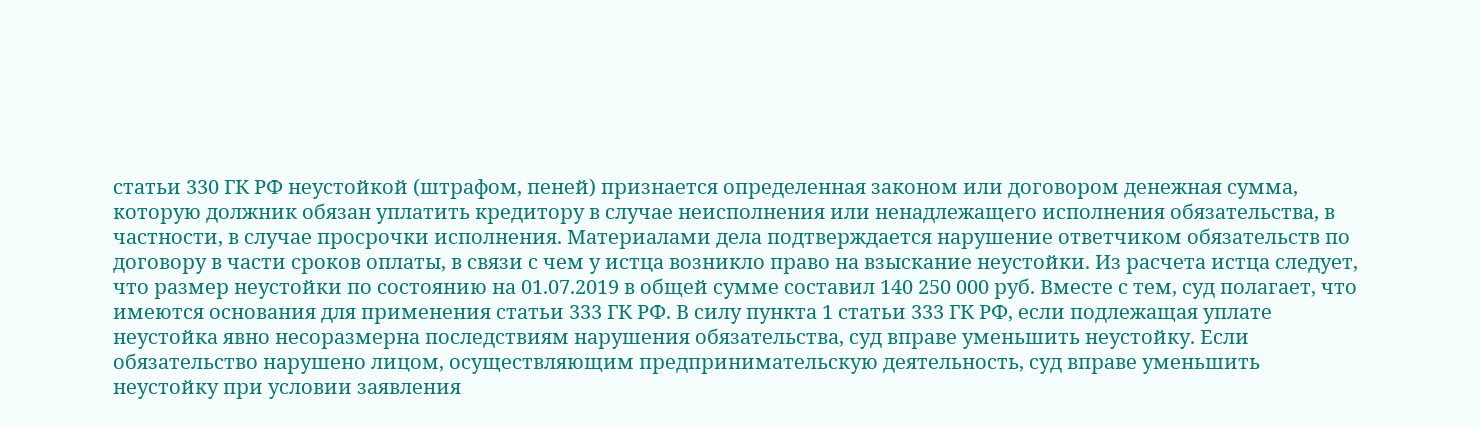статьи 330 ГК РФ неустойкой (штрафом, пеней) признается определенная законом или договором денежная сумма, которую должник обязан уплатить кредитору в случае неисполнения или ненадлежащего исполнения обязательства, в частности, в случае просрочки исполнения. Материалами дела подтверждается нарушение ответчиком обязательств по договору в части сроков оплаты, в связи с чем у истца возникло право на взыскание неустойки. Из расчета истца следует, что размер неустойки по состоянию на 01.07.2019 в общей сумме составил 140 250 000 руб. Вместе с тем, суд полагает, что имеются основания для применения статьи 333 ГК РФ. В силу пункта 1 статьи 333 ГК РФ, если подлежащая уплате неустойка явно несоразмерна последствиям нарушения обязательства, суд вправе уменьшить неустойку. Если обязательство нарушено лицом, осуществляющим предпринимательскую деятельность, суд вправе уменьшить неустойку при условии заявления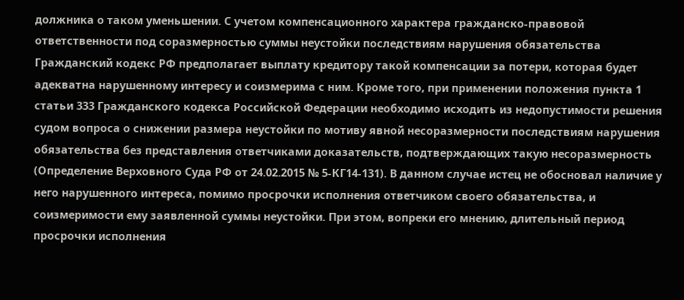должника о таком уменьшении. С учетом компенсационного характера гражданско-правовой ответственности под соразмерностью суммы неустойки последствиям нарушения обязательства Гражданский кодекс РФ предполагает выплату кредитору такой компенсации за потери, которая будет адекватна нарушенному интересу и соизмерима с ним. Кроме того, при применении положения пункта 1 статьи 333 Гражданского кодекса Российской Федерации необходимо исходить из недопустимости решения судом вопроса о снижении размера неустойки по мотиву явной несоразмерности последствиям нарушения обязательства без представления ответчиками доказательств, подтверждающих такую несоразмерность (Определение Верховного Суда РФ от 24.02.2015 № 5-КГ14-131). В данном случае истец не обосновал наличие у него нарушенного интереса, помимо просрочки исполнения ответчиком своего обязательства, и соизмеримости ему заявленной суммы неустойки. При этом, вопреки его мнению, длительный период просрочки исполнения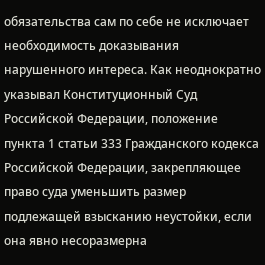обязательства сам по себе не исключает необходимость доказывания нарушенного интереса. Как неоднократно указывал Конституционный Суд Российской Федерации, положение пункта 1 статьи 333 Гражданского кодекса Российской Федерации, закрепляющее право суда уменьшить размер подлежащей взысканию неустойки, если она явно несоразмерна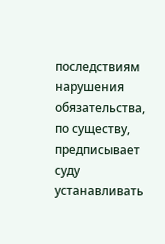последствиям нарушения обязательства, по существу, предписывает суду устанавливать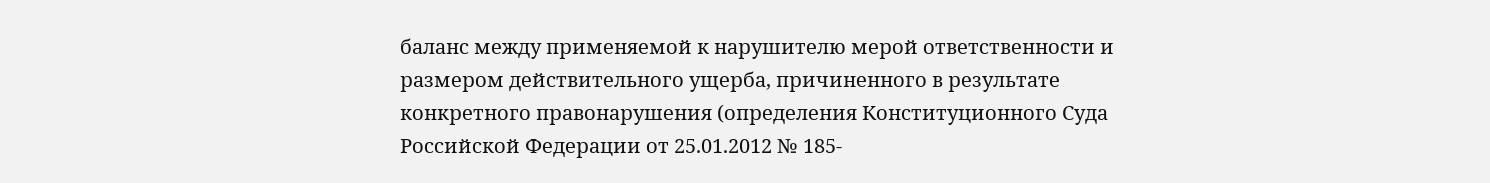баланс между применяемой к нарушителю мерой ответственности и размером действительного ущерба, причиненного в результате конкретного правонарушения (определения Конституционного Суда Российской Федерации от 25.01.2012 № 185-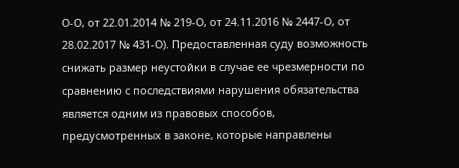О-О, от 22.01.2014 № 219-О, от 24.11.2016 № 2447-О, от 28.02.2017 № 431-О). Предоставленная суду возможность снижать размер неустойки в случае ее чрезмерности по сравнению с последствиями нарушения обязательства является одним из правовых способов, предусмотренных в законе, которые направлены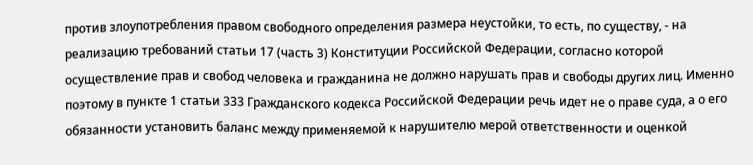против злоупотребления правом свободного определения размера неустойки, то есть, по существу, - на реализацию требований статьи 17 (часть 3) Конституции Российской Федерации, согласно которой осуществление прав и свобод человека и гражданина не должно нарушать прав и свободы других лиц. Именно поэтому в пункте 1 статьи 333 Гражданского кодекса Российской Федерации речь идет не о праве суда, а о его обязанности установить баланс между применяемой к нарушителю мерой ответственности и оценкой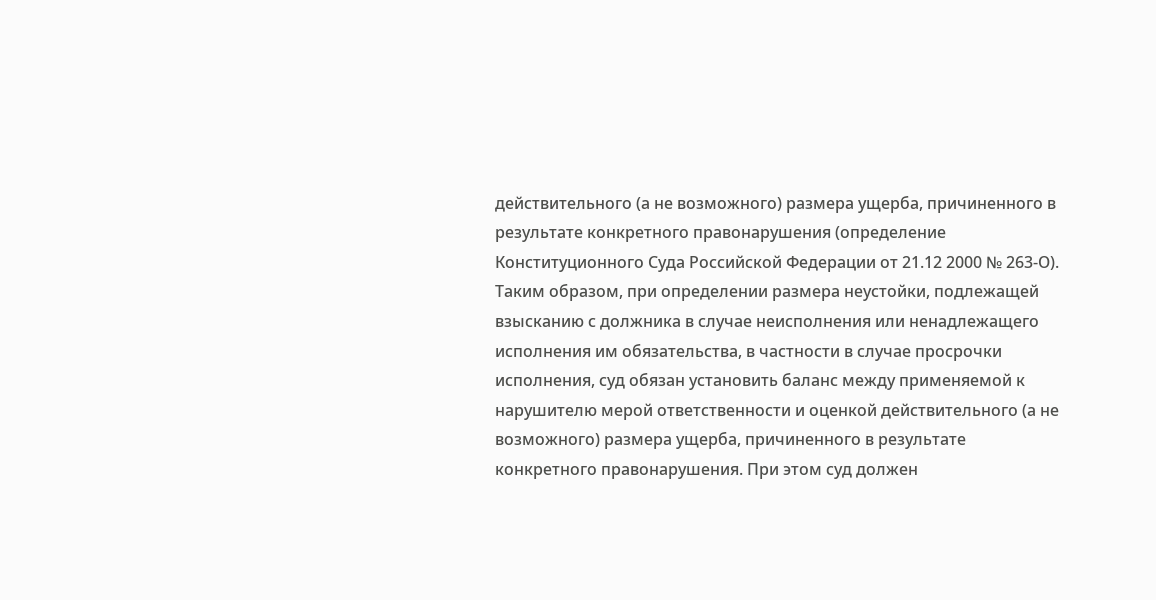действительного (а не возможного) размера ущерба, причиненного в результате конкретного правонарушения (определение Конституционного Суда Российской Федерации от 21.12 2000 № 263-О). Таким образом, при определении размера неустойки, подлежащей взысканию с должника в случае неисполнения или ненадлежащего исполнения им обязательства, в частности в случае просрочки исполнения, суд обязан установить баланс между применяемой к нарушителю мерой ответственности и оценкой действительного (а не возможного) размера ущерба, причиненного в результате конкретного правонарушения. При этом суд должен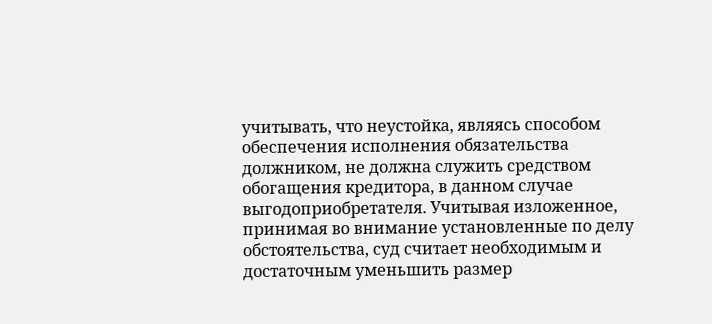учитывать, что неустойка, являясь способом обеспечения исполнения обязательства должником, не должна служить средством обогащения кредитора, в данном случае выгодоприобретателя. Учитывая изложенное, принимая во внимание установленные по делу обстоятельства, суд считает необходимым и достаточным уменьшить размер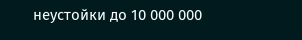неустойки до 10 000 000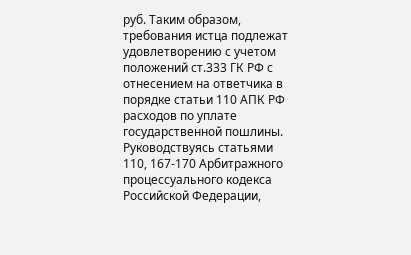руб. Таким образом, требования истца подлежат удовлетворению с учетом положений ст.333 ГК РФ с отнесением на ответчика в порядке статьи 110 АПК РФ расходов по уплате государственной пошлины. Руководствуясь статьями 110, 167-170 Арбитражного процессуального кодекса Российской Федерации,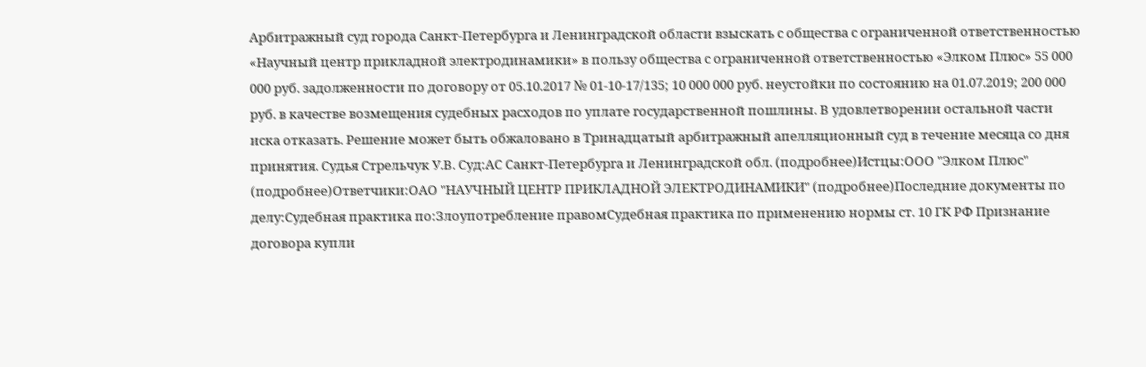Арбитражный суд города Санкт-Петербурга и Ленинградской области взыскать с общества с ограниченной ответственностью «Научный центр прикладной электродинамики» в пользу общества с ограниченной ответственностью «Элком Плюс» 55 000 000 руб. задолженности по договору от 05.10.2017 № 01-10-17/135; 10 000 000 руб. неустойки по состоянию на 01.07.2019; 200 000 руб. в качестве возмещения судебных расходов по уплате государственной пошлины. В удовлетворении остальной части иска отказать. Решение может быть обжаловано в Тринадцатый арбитражный апелляционный суд в течение месяца со дня принятия. Судья Стрельчук У.В. Суд:АС Санкт-Петербурга и Ленинградской обл. (подробнее)Истцы:ООО "Элком Плюс" (подробнее)Ответчики:ОАО "НАУЧНЫЙ ЦЕНТР ПРИКЛАДНОЙ ЭЛЕКТРОДИНАМИКИ" (подробнее)Последние документы по делу:Судебная практика по:Злоупотребление правомСудебная практика по применению нормы ст. 10 ГК РФ Признание договора купли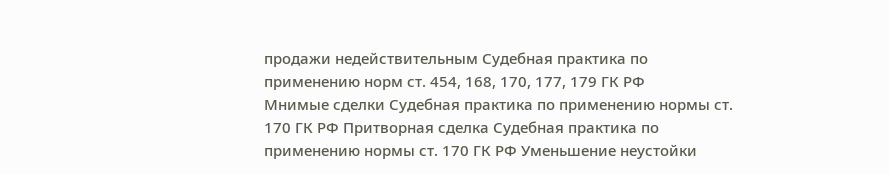продажи недействительным Судебная практика по применению норм ст. 454, 168, 170, 177, 179 ГК РФ
Мнимые сделки Судебная практика по применению нормы ст. 170 ГК РФ Притворная сделка Судебная практика по применению нормы ст. 170 ГК РФ Уменьшение неустойки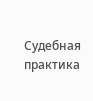Судебная практика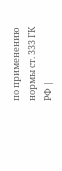по применению нормы ст. 333 ГК РФ |